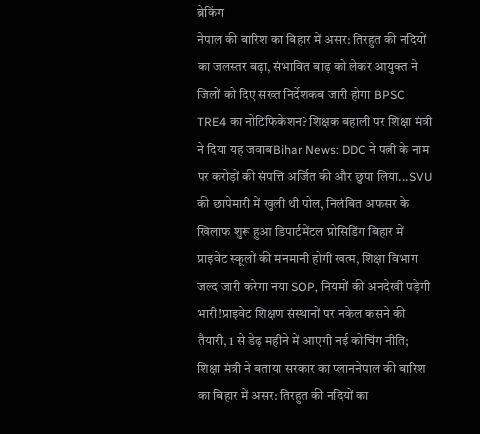ब्रेकिंग
नेपाल की बारिश का बिहार में असर: तिरहुत की नदियों का जलस्तर बढ़ा, संभावित बाढ़ को लेकर आयुक्त ने जिलों को दिए सख्त निर्देशकब जारी होगा BPSC TRE4 का नोटिफिकेशन? शिक्षक बहाली पर शिक्षा मंत्री ने दिया यह जवाबBihar News: DDC ने पत्नी के नाम पर करोड़ों की संपत्ति अर्जित की और छुपा लिया...SVU की छापेमारी में खुली थी पोल, निलंबित अफसर के खिलाफ शुरू हुआ डिपार्टमेंटल प्रोसिडिंग बिहार में प्राइवेट स्कूलों की मनमानी होगी खत्म, शिक्षा विभाग जल्द जारी करेगा नया SOP, नियमों की अनदेखी पड़ेगी भारी!प्राइवेट शिक्षण संस्थानों पर नकेल कसने की तैयारी, 1 से डेढ़ महीने में आएगी नई कोचिंग नीति; शिक्षा मंत्री ने बताया सरकार का प्लाननेपाल की बारिश का बिहार में असर: तिरहुत की नदियों का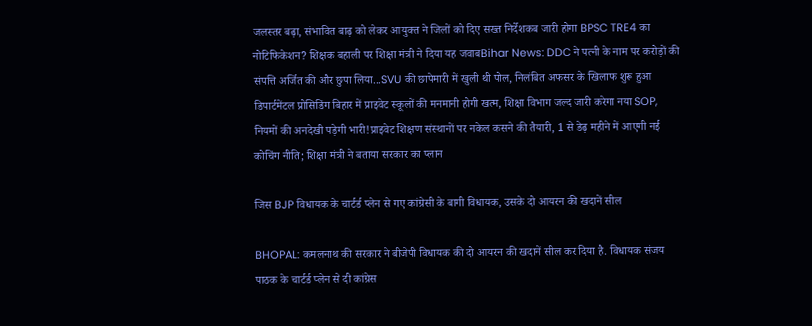जलस्तर बढ़ा, संभावित बाढ़ को लेकर आयुक्त ने जिलों को दिए सख्त निर्देशकब जारी होगा BPSC TRE4 का नोटिफिकेशन? शिक्षक बहाली पर शिक्षा मंत्री ने दिया यह जवाबBihar News: DDC ने पत्नी के नाम पर करोड़ों की संपत्ति अर्जित की और छुपा लिया...SVU की छापेमारी में खुली थी पोल, निलंबित अफसर के खिलाफ शुरू हुआ डिपार्टमेंटल प्रोसिडिंग बिहार में प्राइवेट स्कूलों की मनमानी होगी खत्म, शिक्षा विभाग जल्द जारी करेगा नया SOP, नियमों की अनदेखी पड़ेगी भारी!प्राइवेट शिक्षण संस्थानों पर नकेल कसने की तैयारी, 1 से डेढ़ महीने में आएगी नई कोचिंग नीति; शिक्षा मंत्री ने बताया सरकार का प्लान

जिस BJP विधायक के चार्टर्ड प्लेन से गए कांग्रेसी के बागी विधायक, उसके दो आयरन की खदानें सील

BHOPAL: कमलनाथ की सरकार ने बीजेपी विधायक की दो आयरन की खदानें सील कर दिया है. विधायक संजय पाठक के चार्टर्ड प्लेन से दी कांग्रेस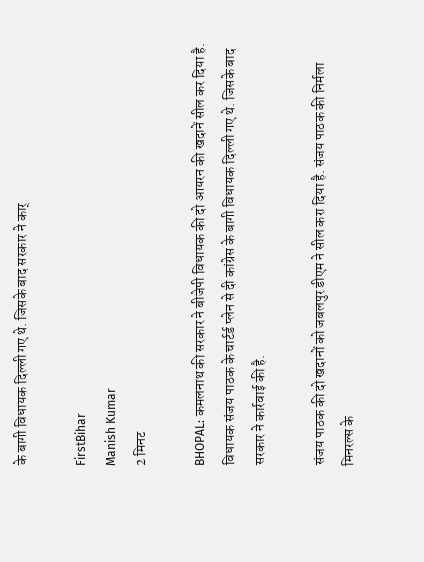के बागी विधायक दिल्ली गए थे. जिसके बाद सरकार ने कार्

FirstBihar
Manish Kumar
2 मिनट

BHOPAL: कमलनाथ की सरकार ने बीजेपी विधायक की दो आयरन की खदानें सील कर दिया है. विधायक संजय पाठक के चार्टर्ड प्लेन से दी कांग्रेस के बागी विधायक दिल्ली गए थे. जिसके बाद सरकार ने कार्रवाई की है.

संजय पाठक की दो खदानों को जबलपुर डीएम ने सील करा दिया है. संजय पाठक की निर्मला मिनरल्स के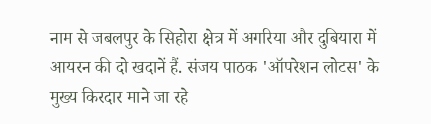नाम से जबलपुर के सिहोरा क्षेत्र में अगरिया और दुबियारा में आयरन की दो खदानें हैं. संजय पाठक 'ऑपरेशन लोटस' के मुख्य किरदार माने जा रहे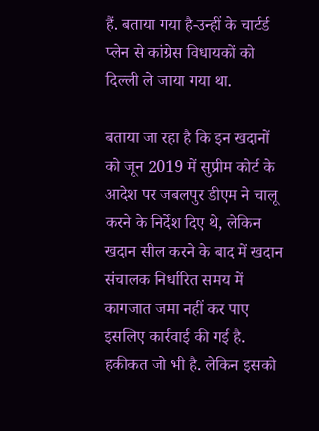हैं. बताया गया है-उन्हीं के चार्टर्ड प्लेन से कांग्रेस विधायकों को दिल्ली ले जाया गया था.

बताया जा रहा है कि इन खदानों को जून 2019 में सुप्रीम कोर्ट के आदेश पर जबलपुर डीएम ने चालू करने के निर्देश दिए थे, लेकिन खदान सील करने के बाद में खदान संचालक निर्धारित समय में कागजात जमा नहीं कर पाए इसलिए कार्रवाई की गई है. हकीकत जो भी है. लेकिन इसको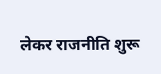लेकर राजनीति शुरू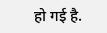हो गई है.